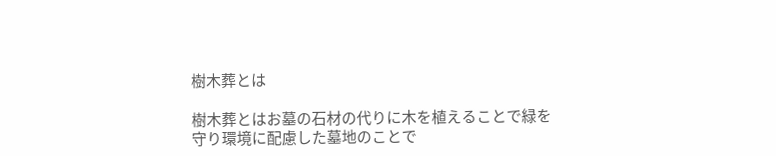樹木葬とは

樹木葬とはお墓の石材の代りに木を植えることで緑を守り環境に配慮した墓地のことで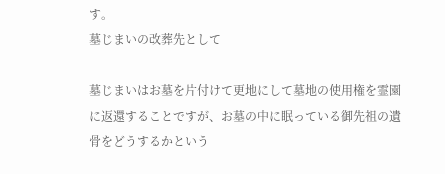す。
墓じまいの改葬先として

墓じまいはお墓を片付けて更地にして墓地の使用権を霊園に返還することですが、お墓の中に眠っている御先祖の遺骨をどうするかという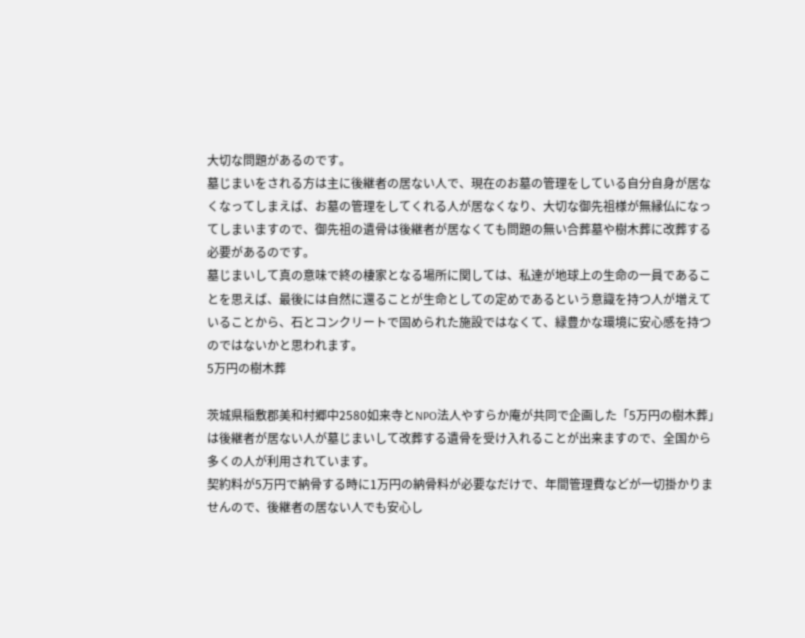大切な問題があるのです。
墓じまいをされる方は主に後継者の居ない人で、現在のお墓の管理をしている自分自身が居なくなってしまえば、お墓の管理をしてくれる人が居なくなり、大切な御先祖様が無縁仏になってしまいますので、御先祖の遺骨は後継者が居なくても問題の無い合葬墓や樹木葬に改葬する必要があるのです。
墓じまいして真の意味で終の棲家となる場所に関しては、私達が地球上の生命の一員であることを思えば、最後には自然に還ることが生命としての定めであるという意識を持つ人が増えていることから、石とコンクリートで固められた施設ではなくて、緑豊かな環境に安心感を持つのではないかと思われます。
5万円の樹木葬

茨城県稲敷郡美和村郷中2580如来寺とNPO法人やすらか庵が共同で企画した「5万円の樹木葬」は後継者が居ない人が墓じまいして改葬する遺骨を受け入れることが出来ますので、全国から多くの人が利用されています。
契約料が5万円で納骨する時に1万円の納骨料が必要なだけで、年間管理費などが一切掛かりませんので、後継者の居ない人でも安心し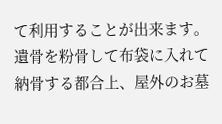て利用することが出来ます。
遺骨を粉骨して布袋に入れて納骨する都合上、屋外のお墓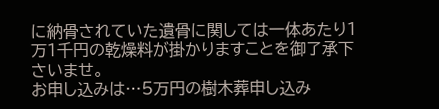に納骨されていた遺骨に関しては一体あたり1万1千円の乾燥料が掛かりますことを御了承下さいませ。
お申し込みは…5万円の樹木葬申し込み